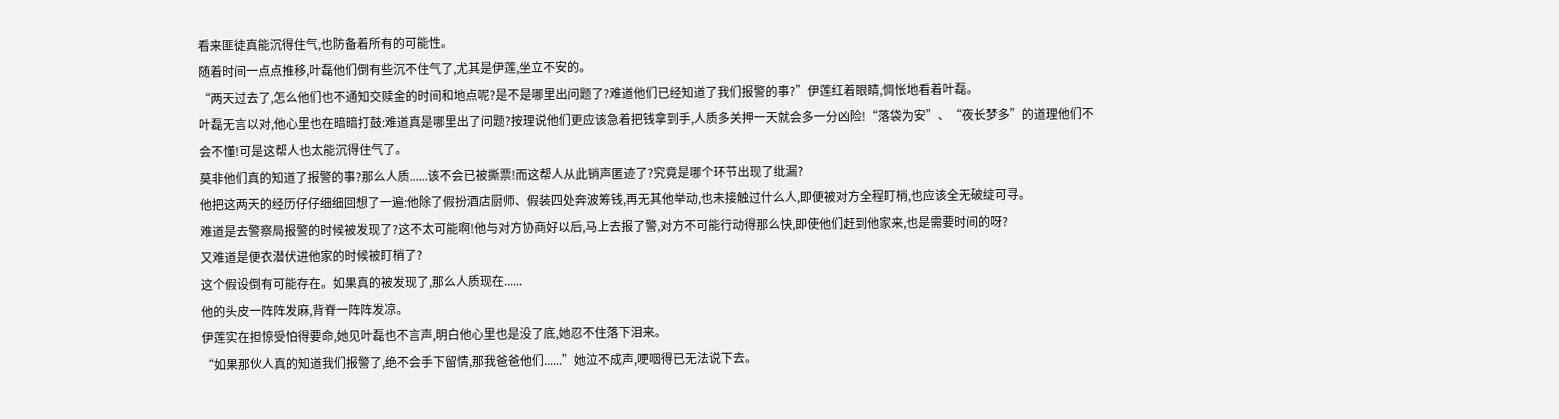看来匪徒真能沉得住气,也防备着所有的可能性。
随着时间一点点推移,叶磊他们倒有些沉不住气了,尤其是伊莲,坐立不安的。
“两天过去了,怎么他们也不通知交赎金的时间和地点呢?是不是哪里出问题了?难道他们已经知道了我们报警的事?”伊莲红着眼睛,惆怅地看着叶磊。
叶磊无言以对,他心里也在暗暗打鼓:难道真是哪里出了问题?按理说他们更应该急着把钱拿到手,人质多关押一天就会多一分凶险!“落袋为安”、“夜长梦多”的道理他们不会不懂!可是这帮人也太能沉得住气了。
莫非他们真的知道了报警的事?那么人质......该不会已被撕票!而这帮人从此销声匿迹了?究竟是哪个环节出现了纰漏?
他把这两天的经历仔仔细细回想了一遍:他除了假扮酒店厨师、假装四处奔波筹钱,再无其他举动,也未接触过什么人,即便被对方全程盯梢,也应该全无破绽可寻。
难道是去警察局报警的时候被发现了?这不太可能啊!他与对方协商好以后,马上去报了警,对方不可能行动得那么快,即使他们赶到他家来,也是需要时间的呀?
又难道是便衣潜伏进他家的时候被盯梢了?
这个假设倒有可能存在。如果真的被发现了,那么人质现在......
他的头皮一阵阵发麻,背脊一阵阵发凉。
伊莲实在担惊受怕得要命,她见叶磊也不言声,明白他心里也是没了底,她忍不住落下泪来。
“如果那伙人真的知道我们报警了,绝不会手下留情,那我爸爸他们......”她泣不成声,哽咽得已无法说下去。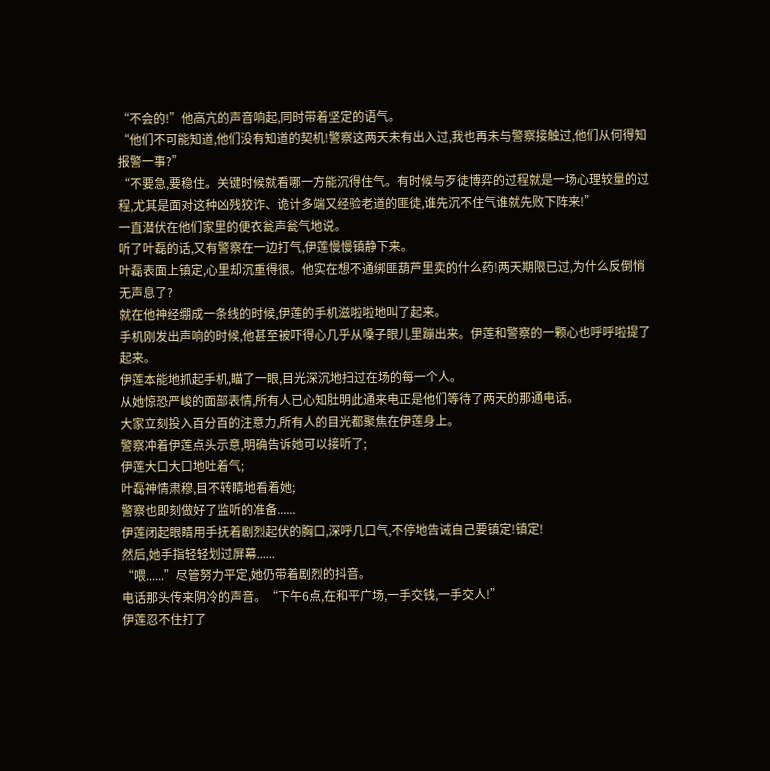“不会的!”他高亢的声音响起,同时带着坚定的语气。
“他们不可能知道,他们没有知道的契机!警察这两天未有出入过,我也再未与警察接触过,他们从何得知报警一事?”
“不要急,要稳住。关键时候就看哪一方能沉得住气。有时候与歹徒博弈的过程就是一场心理较量的过程,尤其是面对这种凶残狡诈、诡计多端又经验老道的匪徒,谁先沉不住气谁就先败下阵来!”
一直潜伏在他们家里的便衣瓮声瓮气地说。
听了叶磊的话,又有警察在一边打气,伊莲慢慢镇静下来。
叶磊表面上镇定,心里却沉重得很。他实在想不通绑匪葫芦里卖的什么药!两天期限已过,为什么反倒悄无声息了?
就在他神经绷成一条线的时候,伊莲的手机滋啦啦地叫了起来。
手机刚发出声响的时候,他甚至被吓得心几乎从嗓子眼儿里蹦出来。伊莲和警察的一颗心也呼呼啦提了起来。
伊莲本能地抓起手机,瞄了一眼,目光深沉地扫过在场的每一个人。
从她惊恐严峻的面部表情,所有人已心知肚明此通来电正是他们等待了两天的那通电话。
大家立刻投入百分百的注意力,所有人的目光都聚焦在伊莲身上。
警察冲着伊莲点头示意,明确告诉她可以接听了;
伊莲大口大口地吐着气;
叶磊神情肃穆,目不转睛地看着她;
警察也即刻做好了监听的准备......
伊莲闭起眼睛用手抚着剧烈起伏的胸口,深呼几口气,不停地告诫自己要镇定!镇定!
然后,她手指轻轻划过屏幕......
“喂......”尽管努力平定,她仍带着剧烈的抖音。
电话那头传来阴冷的声音。“下午6点,在和平广场,一手交钱,一手交人!”
伊莲忍不住打了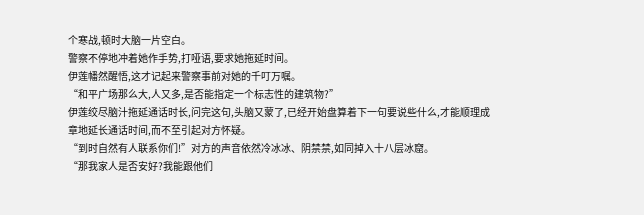个寒战,顿时大脑一片空白。
警察不停地冲着她作手势,打哑语,要求她拖延时间。
伊莲幡然醒悟,这才记起来警察事前对她的千叮万嘱。
“和平广场那么大,人又多,是否能指定一个标志性的建筑物?”
伊莲绞尽脑汁拖延通话时长,问完这句,头脑又蒙了,已经开始盘算着下一句要说些什么,才能顺理成章地延长通话时间,而不至引起对方怀疑。
“到时自然有人联系你们!”对方的声音依然冷冰冰、阴禁禁,如同掉入十八层冰窟。
“那我家人是否安好?我能跟他们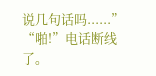说几句话吗......”
“啪!”电话断线了。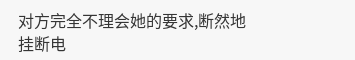对方完全不理会她的要求,断然地挂断电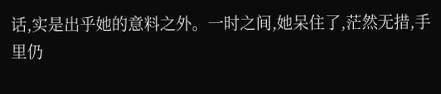话,实是出乎她的意料之外。一时之间,她呆住了,茫然无措,手里仍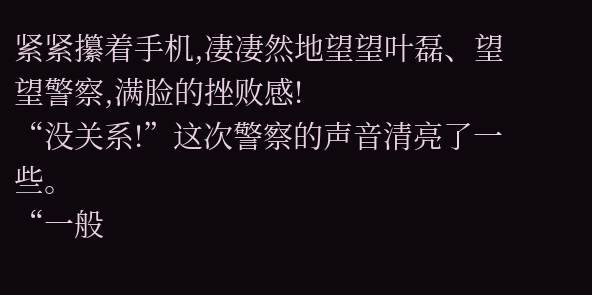紧紧攥着手机,凄凄然地望望叶磊、望望警察,满脸的挫败感!
“没关系!”这次警察的声音清亮了一些。
“一般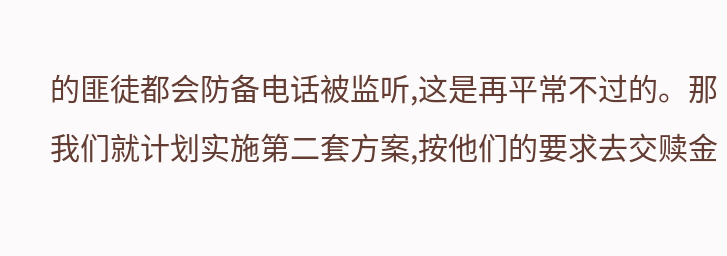的匪徒都会防备电话被监听,这是再平常不过的。那我们就计划实施第二套方案,按他们的要求去交赎金